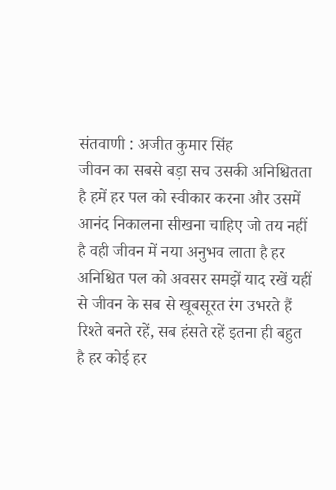संतवाणी : अजीत कुमार सिंह
जीवन का सबसे बड़ा सच उसकी अनिश्चितता है हमें हर पल को स्वीकार करना और उसमें आनंद निकालना सीखना चाहिए जो तय नहीं है वही जीवन में नया अनुभव लाता है हर अनिश्चित पल को अवसर समझें याद रखें यहीं से जीवन के सब से खूबसूरत रंग उभरते हैं रिश्ते बनते रहें, सब हंसते रहें इतना ही बहुत है हर कोई हर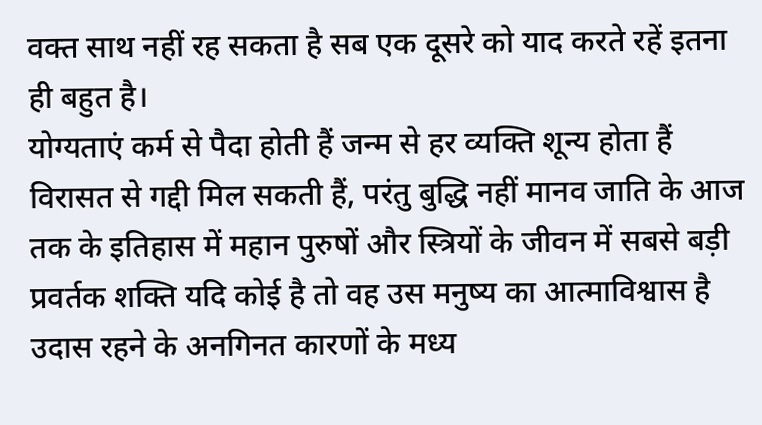वक्त साथ नहीं रह सकता है सब एक दूसरे को याद करते रहें इतना ही बहुत है।
योग्यताएं कर्म से पैदा होती हैं जन्म से हर व्यक्ति शून्य होता हैं विरासत से गद्दी मिल सकती हैं, परंतु बुद्धि नहीं मानव जाति के आज तक के इतिहास में महान पुरुषों और स्त्रियों के जीवन में सबसे बड़ी प्रवर्तक शक्ति यदि कोई है तो वह उस मनुष्य का आत्माविश्वास है उदास रहने के अनगिनत कारणों के मध्य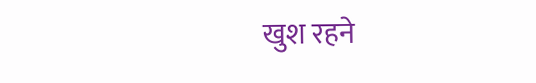खुश रहने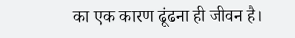का एक कारण ढूंढना ही जीवन है।